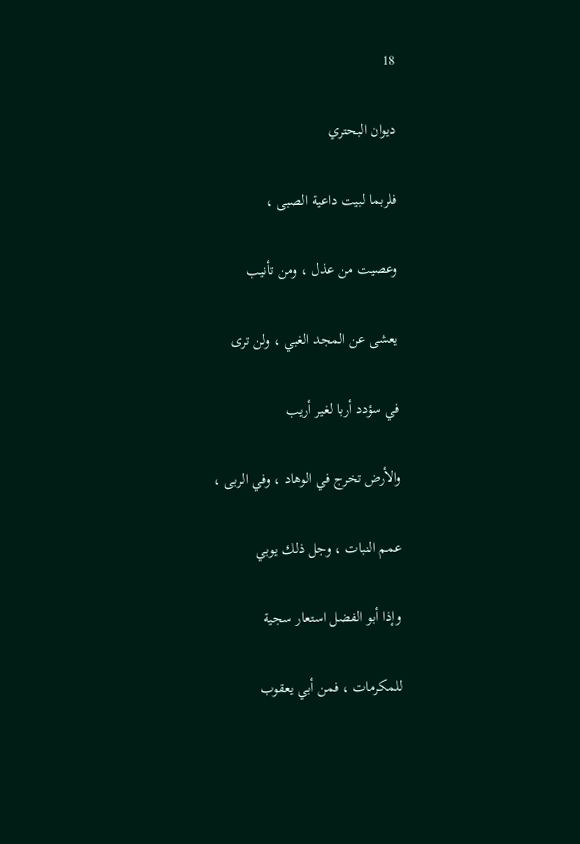18

ديوان البحتري

فلربما لبيت داعية الصبى ،

وعصيت من عذل ، ومن تأنيب

يعشى عن المجد الغبي ، ولن ترى

في سؤدد أربا لغير أريب

والأرض تخرج في الوهاد ، وفي الربى ،

عمم النبات ، وجل ذلك يوبي

وإذا أبو الفضل استعار سجية

للمكرمات ، فمن أبي يعقوب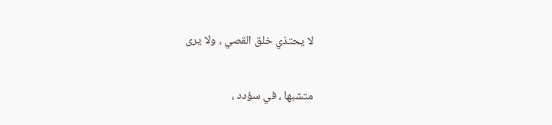لا يحتذي خلق القصي ، ولا يرى

متشبها ، في سؤدد ،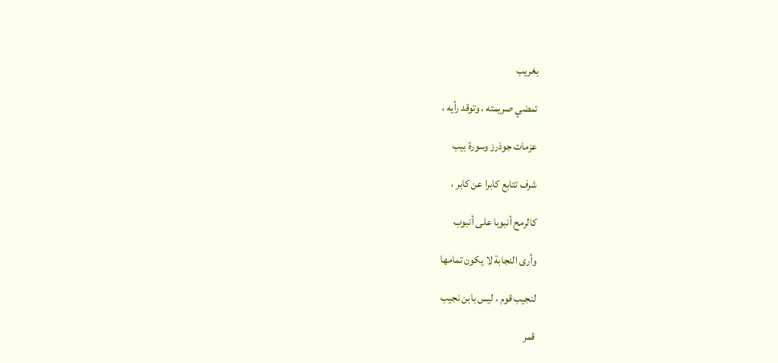بغريب

تمضي صريمته ، وتوقد رأيه ،

عزمات جوذرز وسورة بيب

شرف تتابع كابرا عن كابر ،

كالرمح أنبوبا على أنبوب

وأرى النجابة لا يكون تمامها

لنجيب قوم ، ليس بابن نجيب

قمر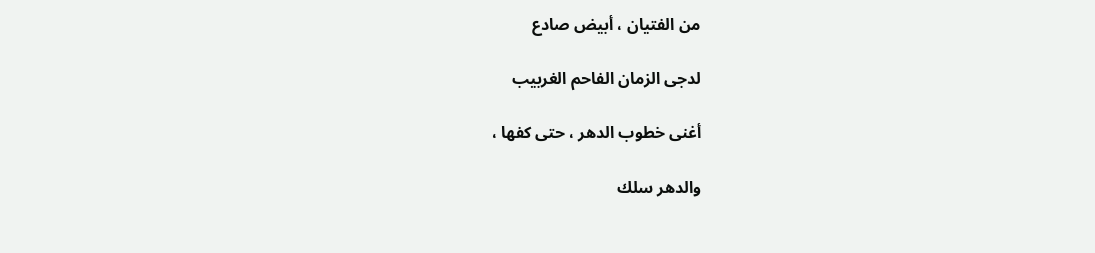من الفتيان ، أبيض صادع

لدجى الزمان الفاحم الغربيب

أغنى خطوب الدهر ، حتى كفها ،

والدهر سلك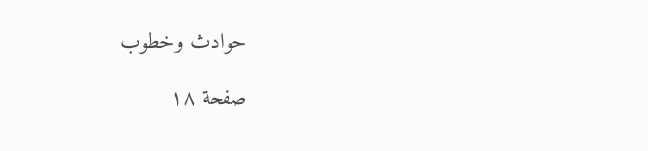حوادث وخطوب

صفحة ١٨